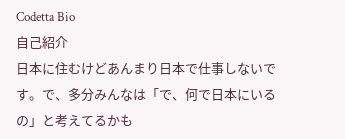Codetta Bio
自己紹介
日本に住むけどあんまり日本で仕事しないです。で、多分みんなは「で、何で日本にいるの」と考えてるかも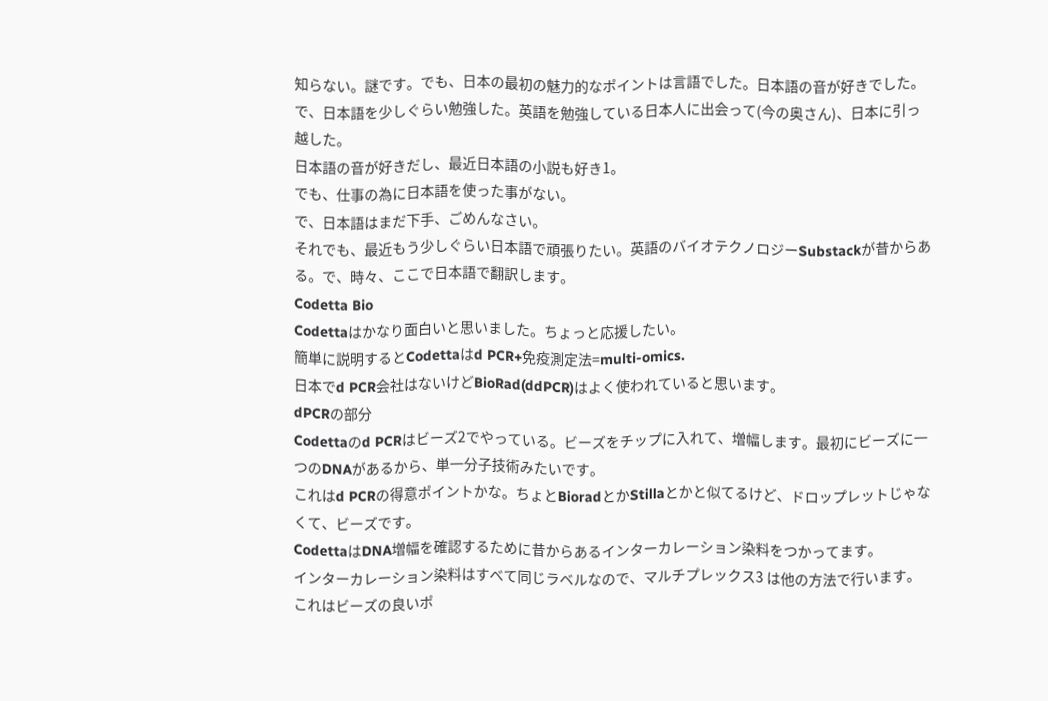知らない。謎です。でも、日本の最初の魅力的なポイントは言語でした。日本語の音が好きでした。
で、日本語を少しぐらい勉強した。英語を勉強している日本人に出会って(今の奥さん)、日本に引っ越した。
日本語の音が好きだし、最近日本語の小説も好き1。
でも、仕事の為に日本語を使った事がない。
で、日本語はまだ下手、ごめんなさい。
それでも、最近もう少しぐらい日本語で頑張りたい。英語のバイオテクノロジーSubstackが昔からある。で、時々、ここで日本語で翻訳します。
Codetta Bio
Codettaはかなり面白いと思いました。ちょっと応援したい。
簡単に説明するとCodettaはd PCR+免疫測定法=multi-omics.
日本でd PCR会社はないけどBioRad(ddPCR)はよく使われていると思います。
dPCRの部分
Codettaのd PCRはビーズ2でやっている。ビーズをチップに入れて、増幅します。最初にビーズに一つのDNAがあるから、単一分子技術みたいです。
これはd PCRの得意ポイントかな。ちょとBioradとかStillaとかと似てるけど、ドロップレットじゃなくて、ビーズです。
CodettaはDNA増幅を確認するために昔からあるインターカレーション染料をつかってます。
インターカレーション染料はすべて同じラベルなので、マルチプレックス3 は他の方法で行います。
これはビーズの良いポ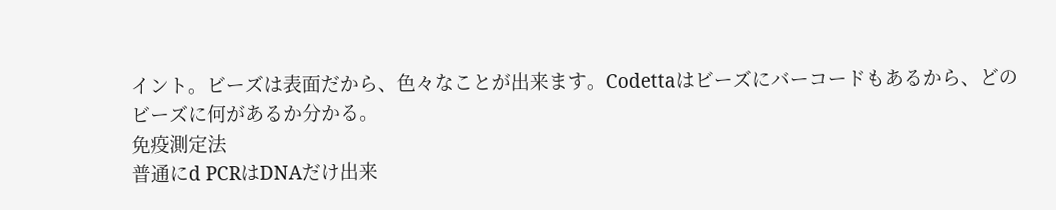イント。ビーズは表面だから、色々なことが出来ます。Codettaはビーズにバーコードもあるから、どのビーズに何があるか分かる。
免疫測定法
普通にd PCRはDNAだけ出来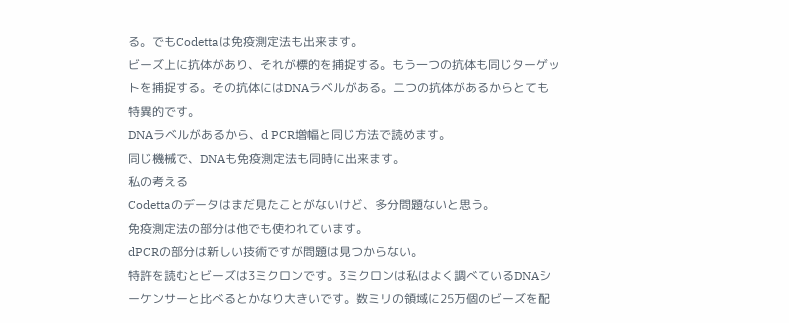る。でもCodettaは免疫測定法も出来ます。
ビーズ上に抗体があり、それが標的を捕捉する。もう一つの抗体も同じターゲットを捕捉する。その抗体にはDNAラベルがある。二つの抗体があるからとても特異的です。
DNAラベルがあるから、d PCR増幅と同じ方法で読めます。
同じ機械で、DNAも免疫測定法も同時に出来ます。
私の考える
Codettaのデータはまだ見たことがないけど、多分問題ないと思う。
免疫測定法の部分は他でも使われています。
dPCRの部分は新しい技術ですが問題は見つからない。
特許を読むとビーズは3ミクロンです。3ミクロンは私はよく調べているDNAシーケンサーと比べるとかなり大きいです。数ミリの領域に25万個のビーズを配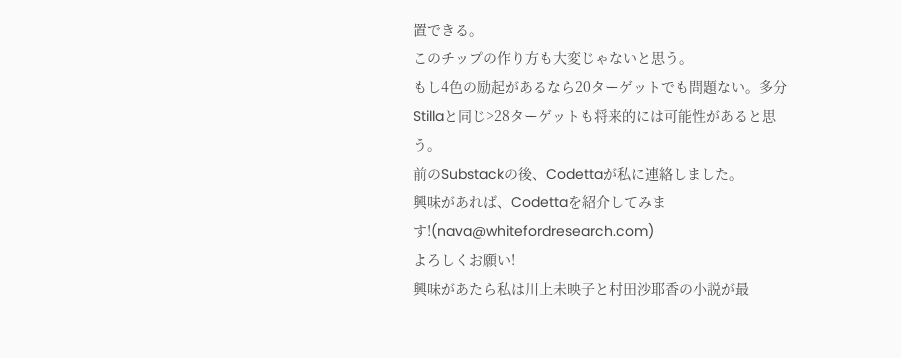置できる。
このチップの作り方も大変じゃないと思う。
もし4色の励起があるなら20ターゲットでも問題ない。多分Stillaと同じ>28ターゲットも将来的には可能性があると思う。
前のSubstackの後、Codettaが私に連絡しました。
興味があれば、Codettaを紹介してみます!(nava@whitefordresearch.com)
よろしくお願い!
興味があたら私は川上未映子と村田沙耶香の小説が最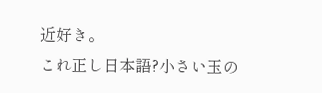近好き。
これ正し日本語?小さい玉の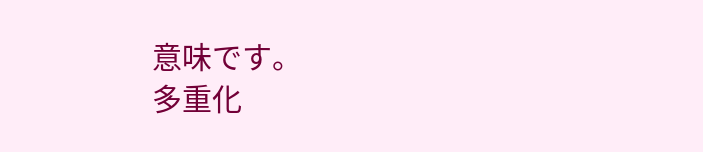意味です。
多重化